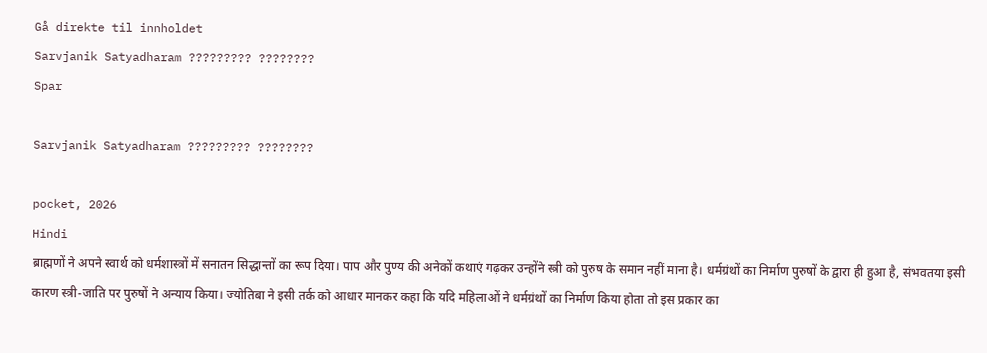Gå direkte til innholdet
Sarvjanik Satyadharam ????????? ????????
Spar

Sarvjanik Satyadharam ????????? ????????

pocket, 2026
Hindi
ब्राह्मणों ने अपने स्वार्थ को धर्मशास्त्रों में सनातन सिद्धान्तों का रूप दिया। पाप और पुण्य की अनेकों कथाएं गढ़कर उन्होंने स्त्री को पुरुष के समान नहीं माना है। धर्मग्रंथों का निर्माण पुरुषों के द्वारा ही हुआ है, संभवतया इसी कारण स्त्री-जाति पर पुरुषों ने अन्याय किया। ज्योतिबा ने इसी तर्क को आधार मानकर कहा कि यदि महिलाओं ने धर्मग्रंथों का निर्माण किया होता तो इस प्रकार का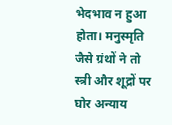भेदभाव न हुआ होता। मनुस्मृति जैसे ग्रंथों ने तो स्त्री और शूद्रों पर घोर अन्याय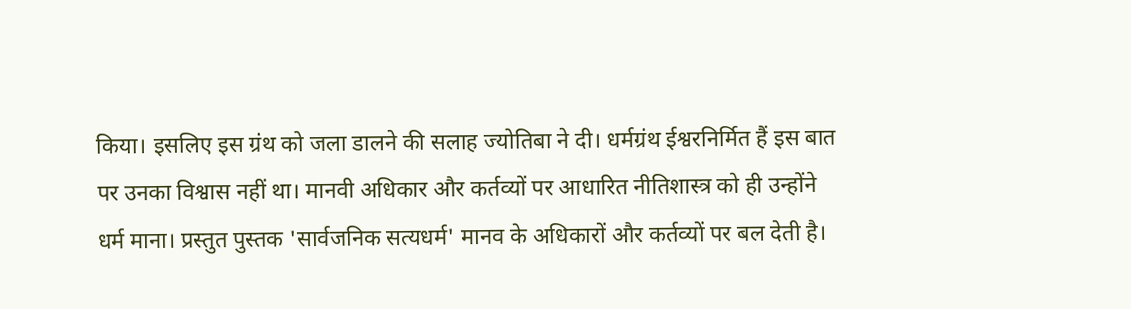किया। इसलिए इस ग्रंथ को जला डालने की सलाह ज्योतिबा ने दी। धर्मग्रंथ ईश्वरनिर्मित हैं इस बात पर उनका विश्वास नहीं था। मानवी अधिकार और कर्तव्यों पर आधारित नीतिशास्त्र को ही उन्होंने धर्म माना। प्रस्तुत पुस्तक 'सार्वजनिक सत्यधर्म' मानव के अधिकारों और कर्तव्यों पर बल देती है।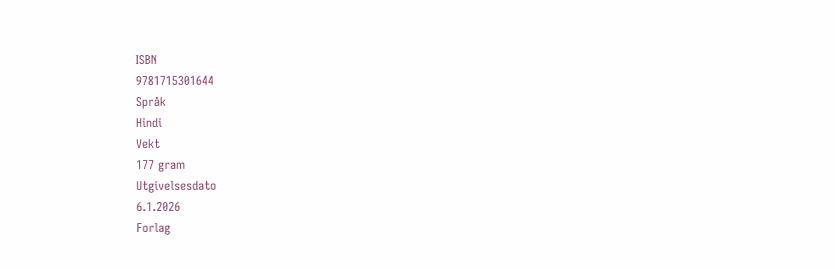ISBN
9781715301644
Språk
Hindi
Vekt
177 gram
Utgivelsesdato
6.1.2026
Forlag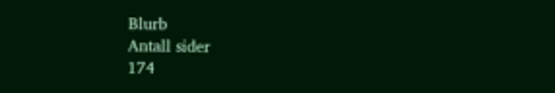Blurb
Antall sider
174